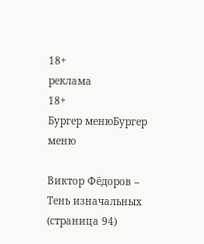18+
реклама
18+
Бургер менюБургер меню

Виктор Фёдоров – Тень изначальных (страница 94)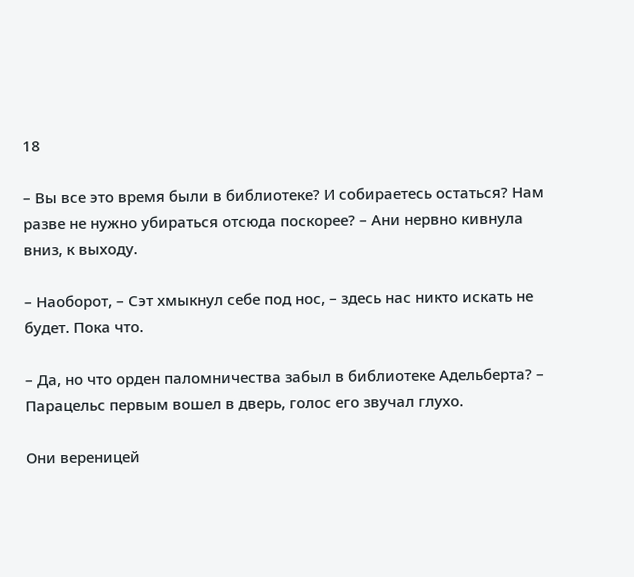18

– Вы все это время были в библиотеке? И собираетесь остаться? Нам разве не нужно убираться отсюда поскорее? – Ани нервно кивнула вниз, к выходу.

– Наоборот, – Сэт хмыкнул себе под нос, – здесь нас никто искать не будет. Пока что.

– Да, но что орден паломничества забыл в библиотеке Адельберта? – Парацельс первым вошел в дверь, голос его звучал глухо.

Они вереницей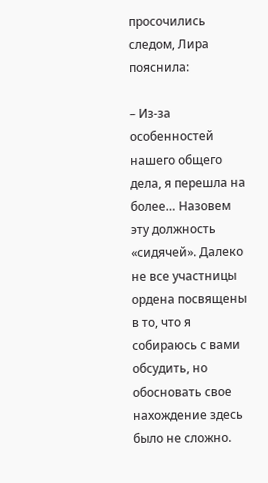просочились следом, Лира пояснила:

– Из-за особенностей нашего общего дела, я перешла на более… Назовем эту должность «сидячей». Далеко не все участницы ордена посвящены в то, что я собираюсь с вами обсудить, но обосновать свое нахождение здесь было не сложно.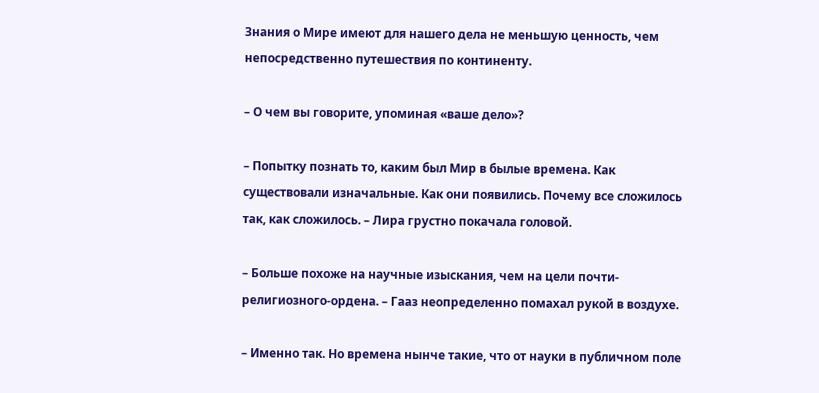Знания о Мире имеют для нашего дела не меньшую ценность, чем непосредственно путешествия по континенту.

– О чем вы говорите, упоминая «ваше дело»?

– Попытку познать то, каким был Мир в былые времена. Как существовали изначальные. Как они появились. Почему все сложилось так, как сложилось. – Лира грустно покачала головой.

– Больше похоже на научные изыскания, чем на цели почти-религиозного-ордена. – Гааз неопределенно помахал рукой в воздухе.

– Именно так. Но времена нынче такие, что от науки в публичном поле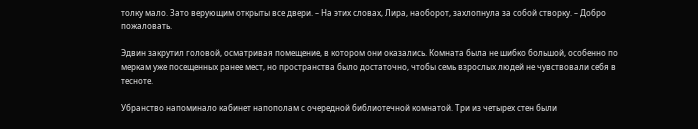толку мало. Зато верующим открыты все двери. – На этих словах, Лира, наоборот, захлопнула за собой створку. – Добро пожаловать.

Эдвин закрутил головой, осматривая помещение, в котором они оказались. Комната была не шибко большой, особенно по меркам уже посещенных ранее мест, но пространства было достаточно, чтобы семь взрослых людей не чувствовали себя в тесноте.

Убранство напоминало кабинет напополам с очередной библиотечной комнатой. Три из четырех стен были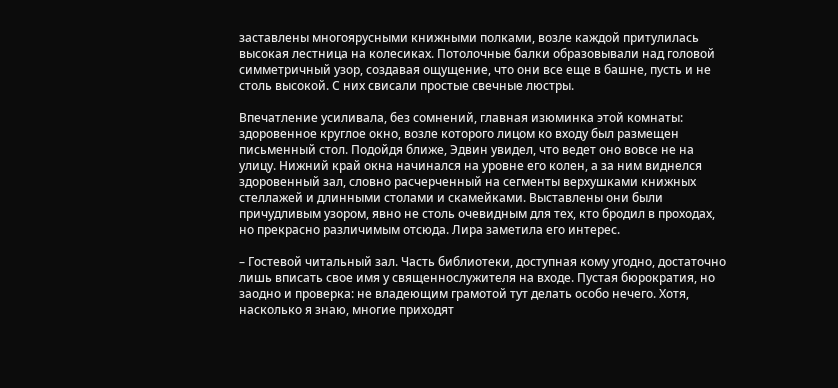заставлены многоярусными книжными полками, возле каждой притулилась высокая лестница на колесиках. Потолочные балки образовывали над головой симметричный узор, создавая ощущение, что они все еще в башне, пусть и не столь высокой. С них свисали простые свечные люстры.

Впечатление усиливала, без сомнений, главная изюминка этой комнаты: здоровенное круглое окно, возле которого лицом ко входу был размещен письменный стол. Подойдя ближе, Эдвин увидел, что ведет оно вовсе не на улицу. Нижний край окна начинался на уровне его колен, а за ним виднелся здоровенный зал, словно расчерченный на сегменты верхушками книжных стеллажей и длинными столами и скамейками. Выставлены они были причудливым узором, явно не столь очевидным для тех, кто бродил в проходах, но прекрасно различимым отсюда. Лира заметила его интерес.

– Гостевой читальный зал. Часть библиотеки, доступная кому угодно, достаточно лишь вписать свое имя у священнослужителя на входе. Пустая бюрократия, но заодно и проверка: не владеющим грамотой тут делать особо нечего. Хотя, насколько я знаю, многие приходят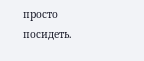просто посидеть.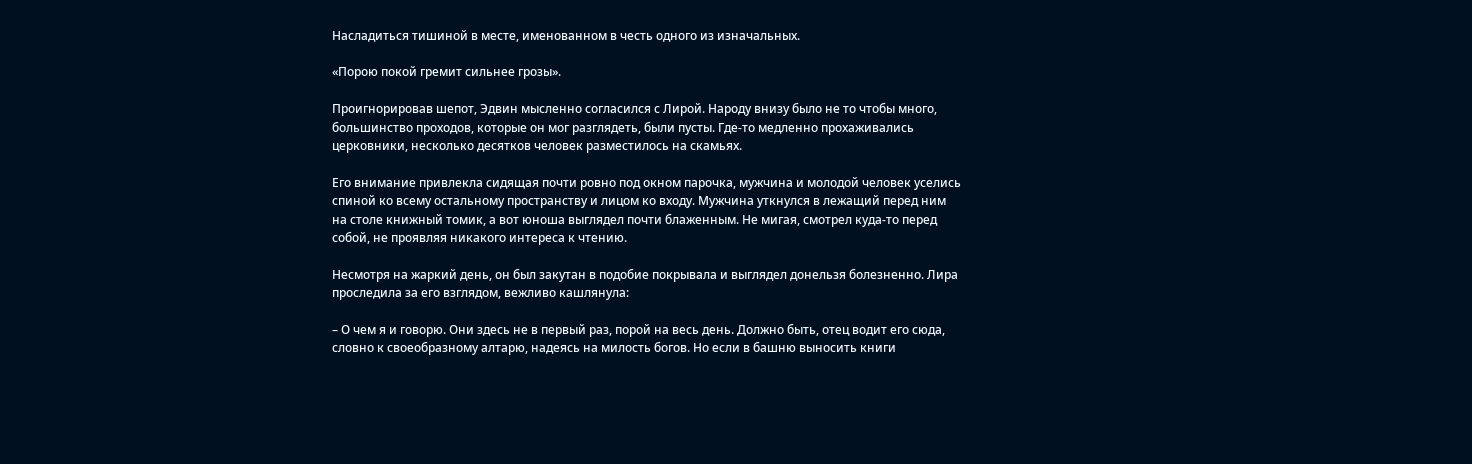Насладиться тишиной в месте, именованном в честь одного из изначальных.

«Порою покой гремит сильнее грозы».

Проигнорировав шепот, Эдвин мысленно согласился с Лирой. Народу внизу было не то чтобы много, большинство проходов, которые он мог разглядеть, были пусты. Где-то медленно прохаживались церковники, несколько десятков человек разместилось на скамьях.

Его внимание привлекла сидящая почти ровно под окном парочка, мужчина и молодой человек уселись спиной ко всему остальному пространству и лицом ко входу. Мужчина уткнулся в лежащий перед ним на столе книжный томик, а вот юноша выглядел почти блаженным. Не мигая, смотрел куда-то перед собой, не проявляя никакого интереса к чтению.

Несмотря на жаркий день, он был закутан в подобие покрывала и выглядел донельзя болезненно. Лира проследила за его взглядом, вежливо кашлянула:

– О чем я и говорю. Они здесь не в первый раз, порой на весь день. Должно быть, отец водит его сюда, словно к своеобразному алтарю, надеясь на милость богов. Но если в башню выносить книги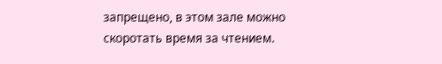запрещено, в этом зале можно скоротать время за чтением.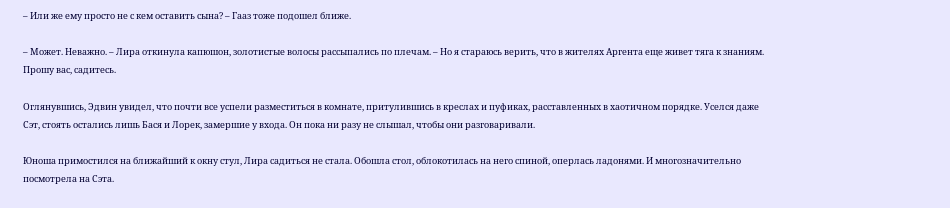– Или же ему просто не с кем оставить сына? – Гааз тоже подошел ближе.

– Может. Неважно. – Лира откинула капюшон, золотистые волосы рассыпались по плечам. – Но я стараюсь верить, что в жителях Аргента еще живет тяга к знаниям. Прошу вас, садитесь.

Оглянувшись, Эдвин увидел, что почти все успели разместиться в комнате, притулившись в креслах и пуфиках, расставленных в хаотичном порядке. Уселся даже Сэт, стоять остались лишь Бася и Лорек, замершие у входа. Он пока ни разу не слышал, чтобы они разговаривали.

Юноша примостился на ближайший к окну стул, Лира садиться не стала. Обошла стол, облокотилась на него спиной, оперлась ладонями. И многозначительно посмотрела на Сэта.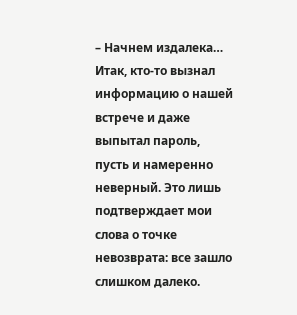– Начнем издалека… Итак, кто-то вызнал информацию о нашей встрече и даже выпытал пароль, пусть и намеренно неверный. Это лишь подтверждает мои слова о точке невозврата: все зашло слишком далеко.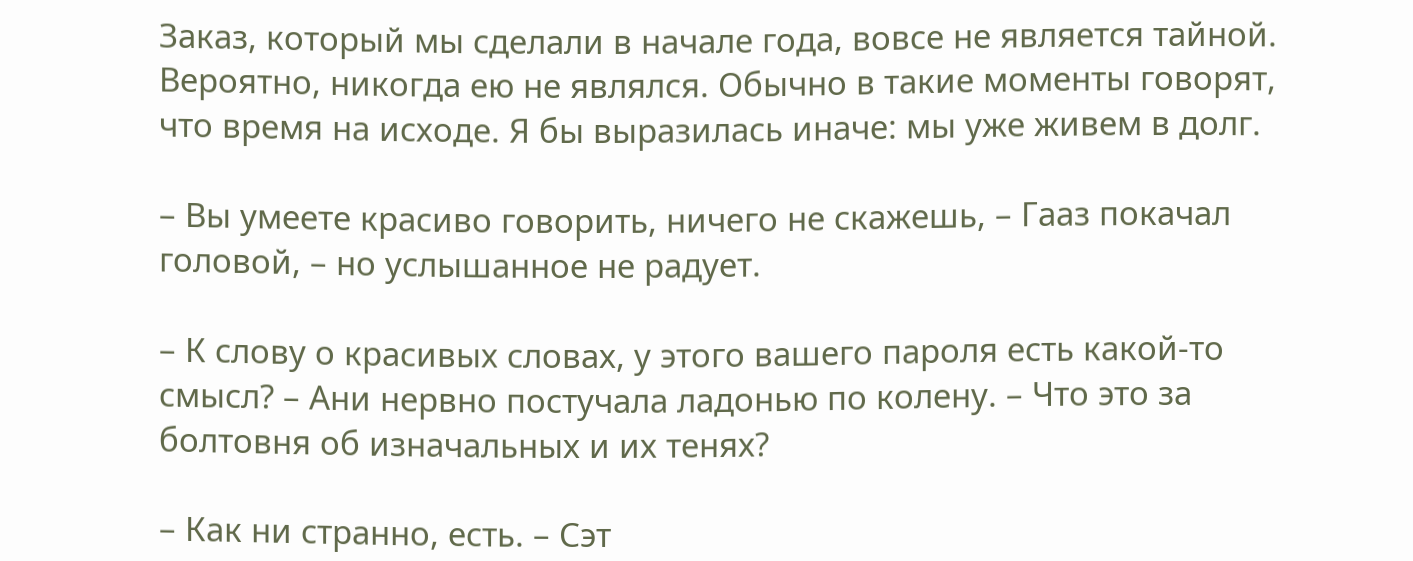Заказ, который мы сделали в начале года, вовсе не является тайной. Вероятно, никогда ею не являлся. Обычно в такие моменты говорят, что время на исходе. Я бы выразилась иначе: мы уже живем в долг.

– Вы умеете красиво говорить, ничего не скажешь, – Гааз покачал головой, – но услышанное не радует.

– К слову о красивых словах, у этого вашего пароля есть какой-то смысл? – Ани нервно постучала ладонью по колену. – Что это за болтовня об изначальных и их тенях?

– Как ни странно, есть. – Сэт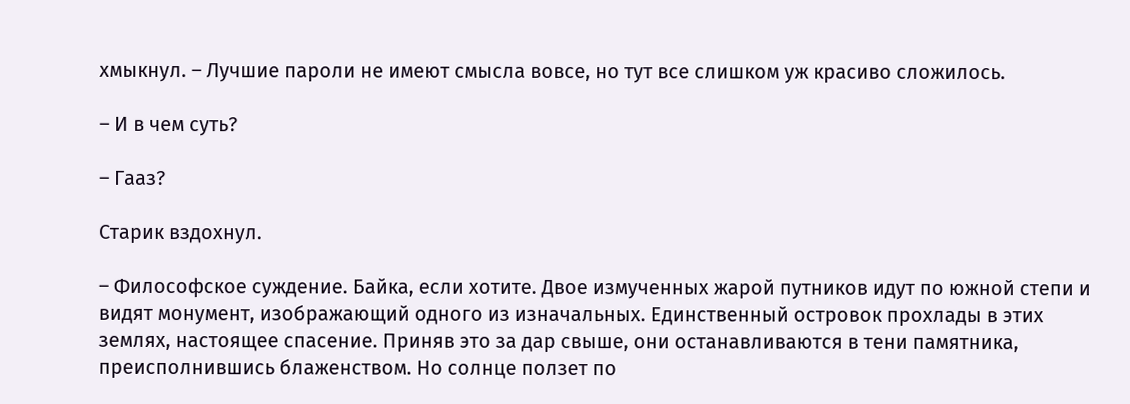хмыкнул. – Лучшие пароли не имеют смысла вовсе, но тут все слишком уж красиво сложилось.

– И в чем суть?

– Гааз?

Старик вздохнул.

– Философское суждение. Байка, если хотите. Двое измученных жарой путников идут по южной степи и видят монумент, изображающий одного из изначальных. Единственный островок прохлады в этих землях, настоящее спасение. Приняв это за дар свыше, они останавливаются в тени памятника, преисполнившись блаженством. Но солнце ползет по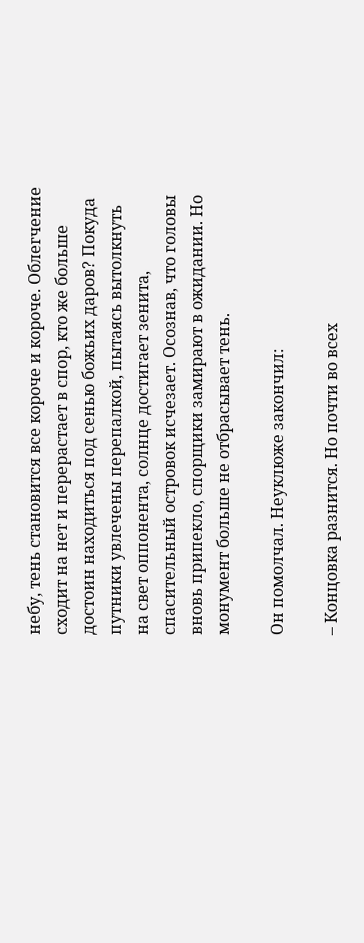небу, тень становится все короче и короче. Облегчение сходит на нет и перерастает в спор, кто же больше достоин находиться под сенью божьих даров? Покуда путники увлечены перепалкой, пытаясь вытолкнуть на свет оппонента, солнце достигает зенита, спасительный островок исчезает. Осознав, что головы вновь припекло, спорщики замирают в ожидании. Но монумент больше не отбрасывает тень.

Он помолчал. Неуклюже закончил:

– Концовка разнится. Но почти во всех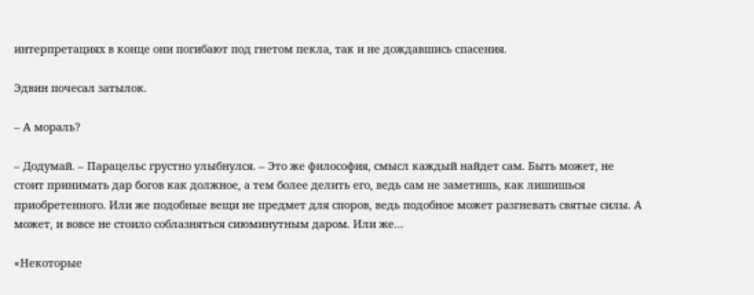интерпретациях в конце они погибают под гнетом пекла, так и не дождавшись спасения.

Эдвин почесал затылок.

– А мораль?

– Додумай. – Парацельс грустно улыбнулся. – Это же философия, смысл каждый найдет сам. Быть может, не стоит принимать дар богов как должное, а тем более делить его, ведь сам не заметишь, как лишишься приобретенного. Или же подобные вещи не предмет для споров, ведь подобное может разгневать святые силы. А может, и вовсе не стоило соблазняться сиюминутным даром. Или же…

«Некоторые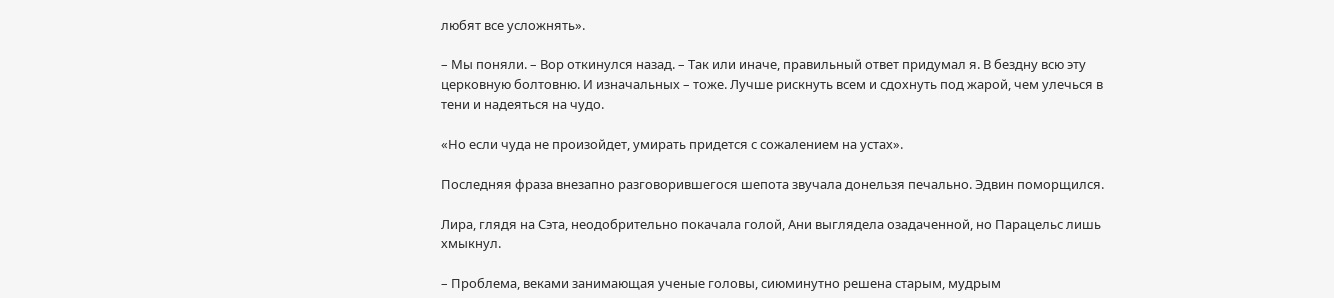любят все усложнять».

– Мы поняли. – Вор откинулся назад. – Так или иначе, правильный ответ придумал я. В бездну всю эту церковную болтовню. И изначальных – тоже. Лучше рискнуть всем и сдохнуть под жарой, чем улечься в тени и надеяться на чудо.

«Но если чуда не произойдет, умирать придется с сожалением на устах».

Последняя фраза внезапно разговорившегося шепота звучала донельзя печально. Эдвин поморщился.

Лира, глядя на Сэта, неодобрительно покачала голой, Ани выглядела озадаченной, но Парацельс лишь хмыкнул.

– Проблема, веками занимающая ученые головы, сиюминутно решена старым, мудрым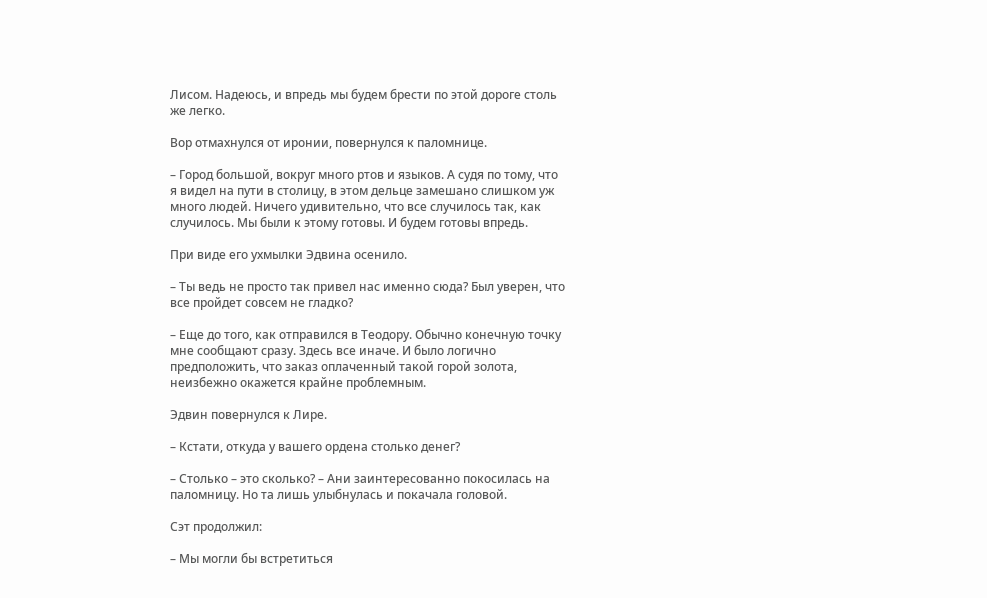Лисом. Надеюсь, и впредь мы будем брести по этой дороге столь же легко.

Вор отмахнулся от иронии, повернулся к паломнице.

– Город большой, вокруг много ртов и языков. А судя по тому, что я видел на пути в столицу, в этом дельце замешано слишком уж много людей. Ничего удивительно, что все случилось так, как случилось. Мы были к этому готовы. И будем готовы впредь.

При виде его ухмылки Эдвина осенило.

– Ты ведь не просто так привел нас именно сюда? Был уверен, что все пройдет совсем не гладко?

– Еще до того, как отправился в Теодору. Обычно конечную точку мне сообщают сразу. Здесь все иначе. И было логично предположить, что заказ оплаченный такой горой золота, неизбежно окажется крайне проблемным.

Эдвин повернулся к Лире.

– Кстати, откуда у вашего ордена столько денег?

– Столько – это сколько? – Ани заинтересованно покосилась на паломницу. Но та лишь улыбнулась и покачала головой.

Сэт продолжил:

– Мы могли бы встретиться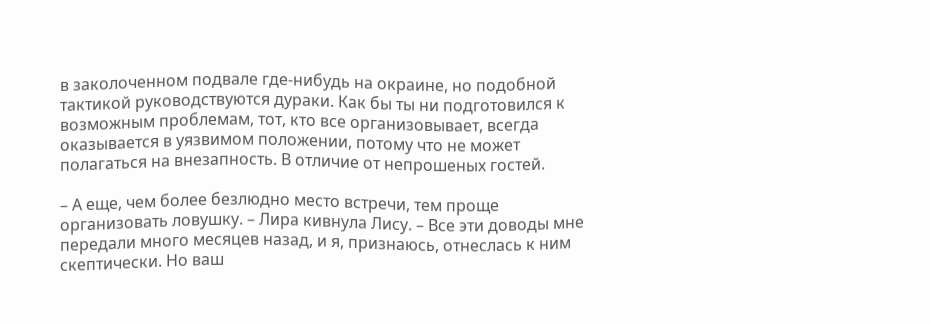в заколоченном подвале где-нибудь на окраине, но подобной тактикой руководствуются дураки. Как бы ты ни подготовился к возможным проблемам, тот, кто все организовывает, всегда оказывается в уязвимом положении, потому что не может полагаться на внезапность. В отличие от непрошеных гостей.

– А еще, чем более безлюдно место встречи, тем проще организовать ловушку. – Лира кивнула Лису. – Все эти доводы мне передали много месяцев назад, и я, признаюсь, отнеслась к ним скептически. Но ваш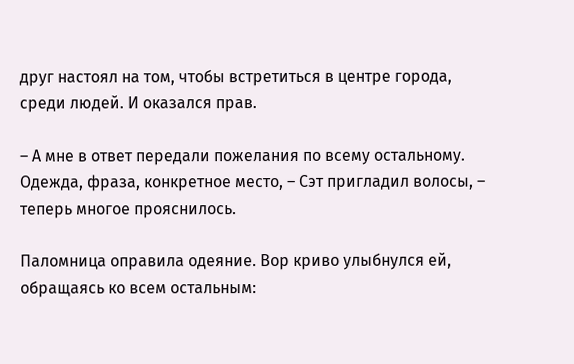друг настоял на том, чтобы встретиться в центре города, среди людей. И оказался прав.

– А мне в ответ передали пожелания по всему остальному. Одежда, фраза, конкретное место, – Сэт пригладил волосы, – теперь многое прояснилось.

Паломница оправила одеяние. Вор криво улыбнулся ей, обращаясь ко всем остальным: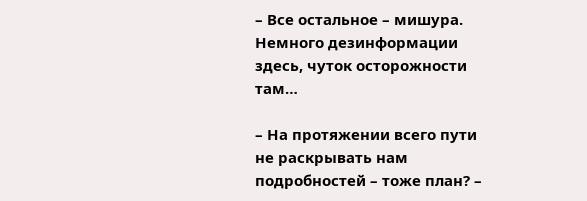– Все остальное – мишура. Немного дезинформации здесь, чуток осторожности там…

– На протяжении всего пути не раскрывать нам подробностей – тоже план? –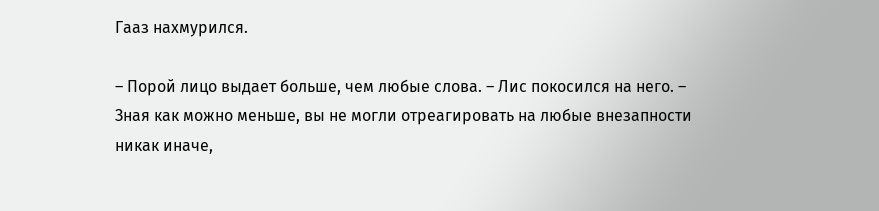Гааз нахмурился.

– Порой лицо выдает больше, чем любые слова. – Лис покосился на него. – Зная как можно меньше, вы не могли отреагировать на любые внезапности никак иначе,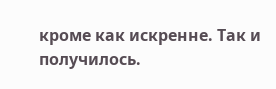кроме как искренне. Так и получилось.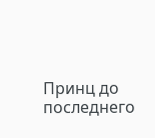Принц до последнего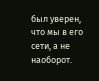был уверен, что мы в его сети, а не наоборот.